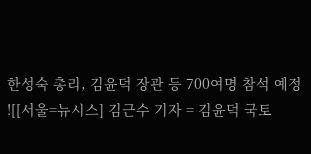한성숙 총리, 김윤덕 장관 등 700여명 참석 예정
![[서울=뉴시스] 김근수 기자 = 김윤덕 국토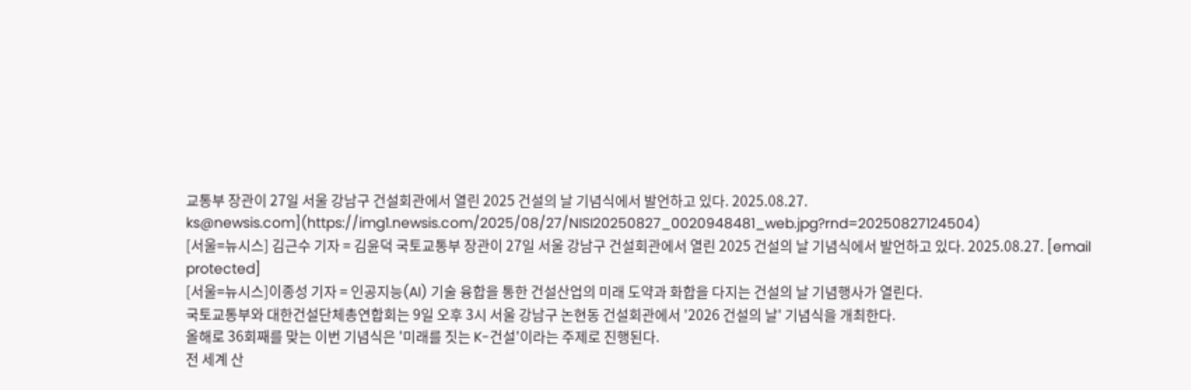교통부 장관이 27일 서울 강남구 건설회관에서 열린 2025 건설의 날 기념식에서 발언하고 있다. 2025.08.27. ks@newsis.com](https://img1.newsis.com/2025/08/27/NISI20250827_0020948481_web.jpg?rnd=20250827124504)
[서울=뉴시스] 김근수 기자 = 김윤덕 국토교통부 장관이 27일 서울 강남구 건설회관에서 열린 2025 건설의 날 기념식에서 발언하고 있다. 2025.08.27. [email protected]
[서울=뉴시스]이종성 기자 = 인공지능(AI) 기술 융합을 통한 건설산업의 미래 도약과 화합을 다지는 건설의 날 기념행사가 열린다.
국토교통부와 대한건설단체총연합회는 9일 오후 3시 서울 강남구 논현동 건설회관에서 '2026 건설의 날' 기념식을 개최한다.
올해로 36회째를 맞는 이번 기념식은 '미래를 짓는 K-건설'이라는 주제로 진행된다.
전 세계 산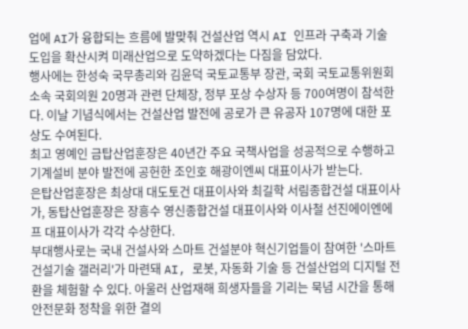업에 AI가 융합되는 흐름에 발맞춰 건설산업 역시 AI 인프라 구축과 기술 도입을 확산시켜 미래산업으로 도약하겠다는 다짐을 담았다.
행사에는 한성숙 국무총리와 김윤덕 국토교통부 장관, 국회 국토교통위원회 소속 국회의원 20명과 관련 단체장, 정부 포상 수상자 등 700여명이 참석한다. 이날 기념식에서는 건설산업 발전에 공로가 큰 유공자 107명에 대한 포상도 수여된다.
최고 영예인 금탑산업훈장은 40년간 주요 국책사업을 성공적으로 수행하고 기계설비 분야 발전에 공헌한 조인호 해광이엔씨 대표이사가 받는다.
은탑산업훈장은 최상대 대도토건 대표이사와 최길학 서림종합건설 대표이사가, 동탑산업훈장은 장흥수 영신종합건설 대표이사와 이사철 선진에이엔에프 대표이사가 각각 수상한다.
부대행사로는 국내 건설사와 스마트 건설분야 혁신기업들이 참여한 '스마트 건설기술 갤러리'가 마련돼 AI, 로봇, 자동화 기술 등 건설산업의 디지털 전환을 체험할 수 있다. 아울러 산업재해 희생자들을 기리는 묵념 시간을 통해 안전문화 정착을 위한 결의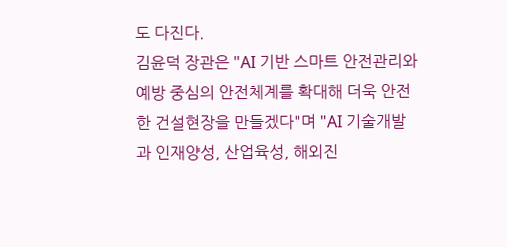도 다진다.
김윤덕 장관은 "AI 기반 스마트 안전관리와 예방 중심의 안전체계를 확대해 더욱 안전한 건설현장을 만들겠다"며 "AI 기술개발과 인재양성, 산업육성, 해외진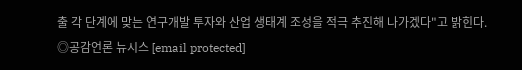출 각 단계에 맞는 연구개발 투자와 산업 생태계 조성을 적극 추진해 나가겠다"고 밝힌다.
◎공감언론 뉴시스 [email protected]